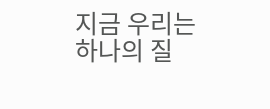지금 우리는 하나의 질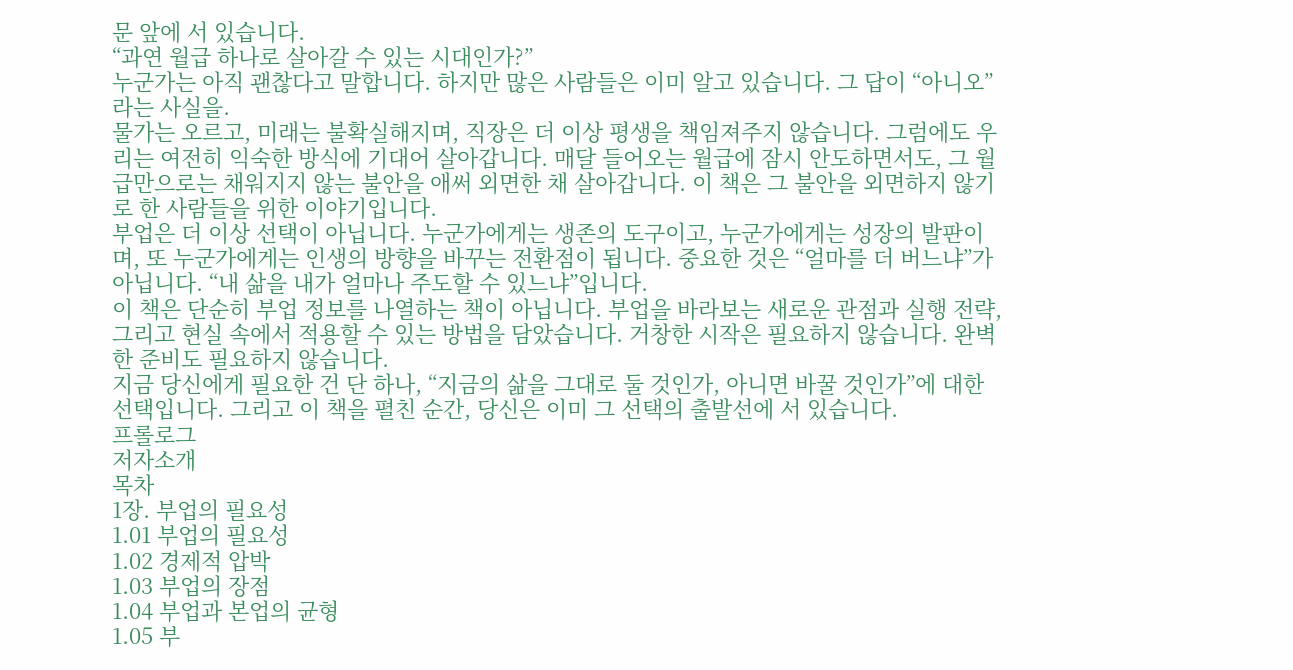문 앞에 서 있습니다.
“과연 월급 하나로 살아갈 수 있는 시대인가?”
누군가는 아직 괜찮다고 말합니다. 하지만 많은 사람들은 이미 알고 있습니다. 그 답이 “아니오”라는 사실을.
물가는 오르고, 미래는 불확실해지며, 직장은 더 이상 평생을 책임져주지 않습니다. 그럼에도 우리는 여전히 익숙한 방식에 기대어 살아갑니다. 매달 들어오는 월급에 잠시 안도하면서도, 그 월급만으로는 채워지지 않는 불안을 애써 외면한 채 살아갑니다. 이 책은 그 불안을 외면하지 않기로 한 사람들을 위한 이야기입니다.
부업은 더 이상 선택이 아닙니다. 누군가에게는 생존의 도구이고, 누군가에게는 성장의 발판이며, 또 누군가에게는 인생의 방향을 바꾸는 전환점이 됩니다. 중요한 것은 “얼마를 더 버느냐”가 아닙니다. “내 삶을 내가 얼마나 주도할 수 있느냐”입니다.
이 책은 단순히 부업 정보를 나열하는 책이 아닙니다. 부업을 바라보는 새로운 관점과 실행 전략, 그리고 현실 속에서 적용할 수 있는 방법을 담았습니다. 거창한 시작은 필요하지 않습니다. 완벽한 준비도 필요하지 않습니다.
지금 당신에게 필요한 건 단 하나, “지금의 삶을 그대로 둘 것인가, 아니면 바꿀 것인가”에 대한 선택입니다. 그리고 이 책을 펼친 순간, 당신은 이미 그 선택의 출발선에 서 있습니다.
프롤로그
저자소개
목차
1장. 부업의 필요성
1.01 부업의 필요성
1.02 경제적 압박
1.03 부업의 장점
1.04 부업과 본업의 균형
1.05 부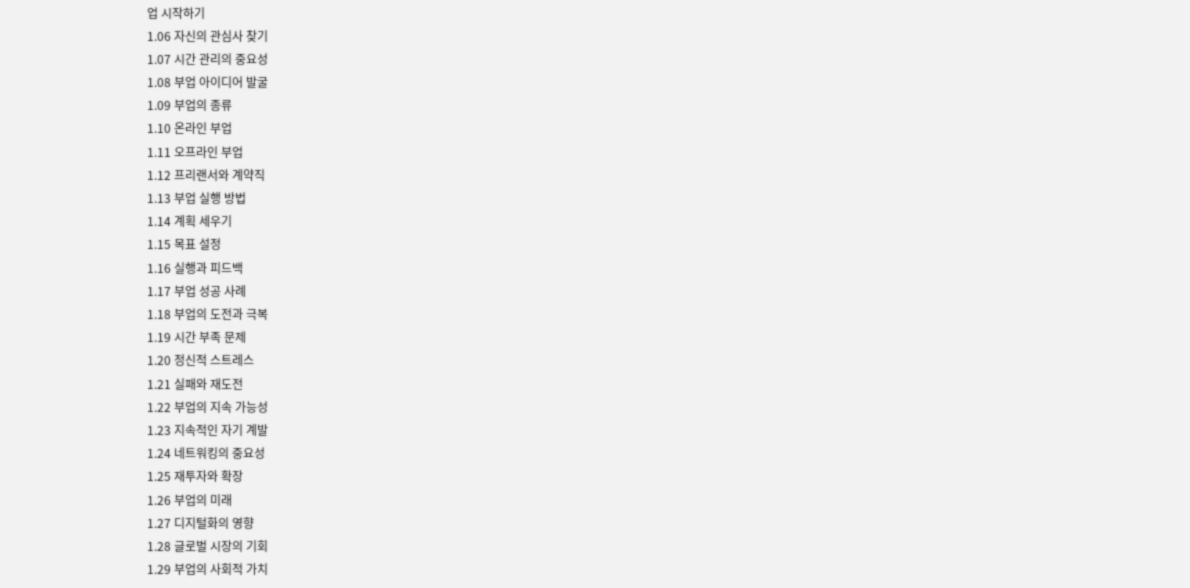업 시작하기
1.06 자신의 관심사 찾기
1.07 시간 관리의 중요성
1.08 부업 아이디어 발굴
1.09 부업의 종류
1.10 온라인 부업
1.11 오프라인 부업
1.12 프리랜서와 계약직
1.13 부업 실행 방법
1.14 계획 세우기
1.15 목표 설정
1.16 실행과 피드백
1.17 부업 성공 사례
1.18 부업의 도전과 극복
1.19 시간 부족 문제
1.20 정신적 스트레스
1.21 실패와 재도전
1.22 부업의 지속 가능성
1.23 지속적인 자기 계발
1.24 네트워킹의 중요성
1.25 재투자와 확장
1.26 부업의 미래
1.27 디지털화의 영향
1.28 글로벌 시장의 기회
1.29 부업의 사회적 가치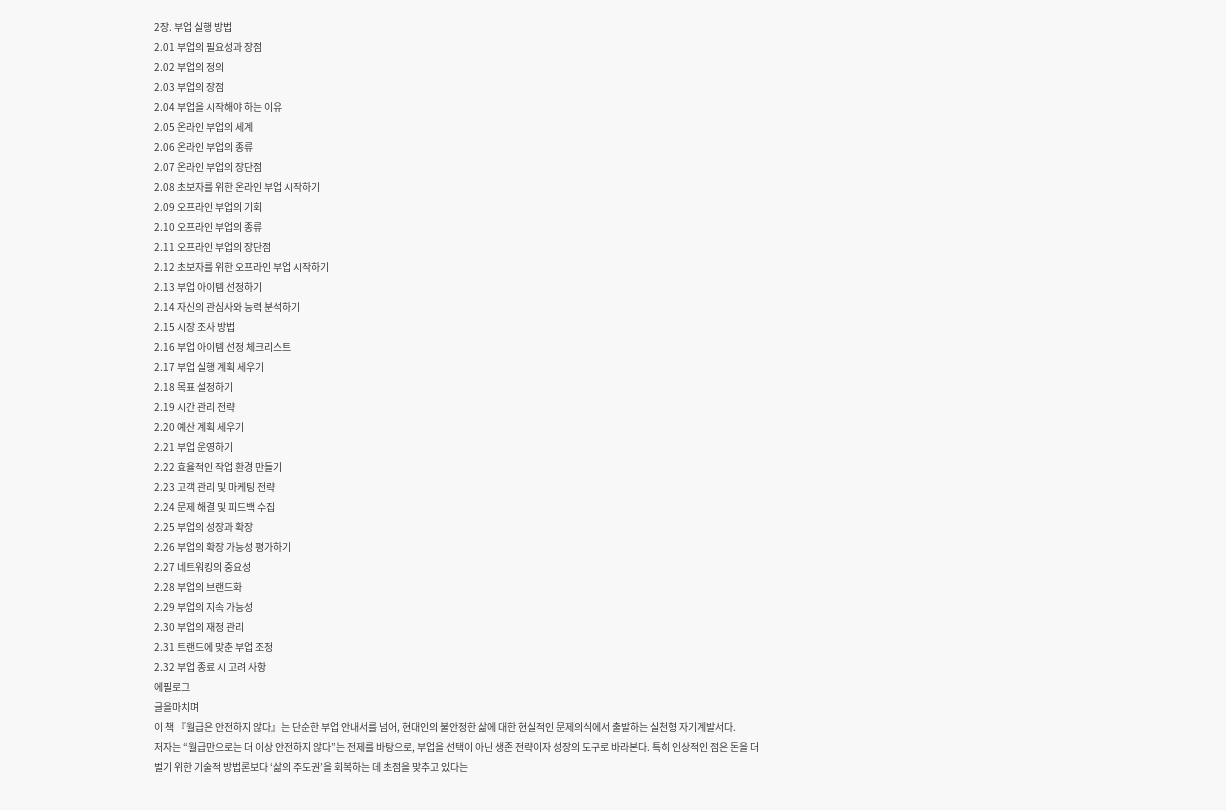2장. 부업 실행 방법
2.01 부업의 필요성과 장점
2.02 부업의 정의
2.03 부업의 장점
2.04 부업을 시작해야 하는 이유
2.05 온라인 부업의 세계
2.06 온라인 부업의 종류
2.07 온라인 부업의 장단점
2.08 초보자를 위한 온라인 부업 시작하기
2.09 오프라인 부업의 기회
2.10 오프라인 부업의 종류
2.11 오프라인 부업의 장단점
2.12 초보자를 위한 오프라인 부업 시작하기
2.13 부업 아이템 선정하기
2.14 자신의 관심사와 능력 분석하기
2.15 시장 조사 방법
2.16 부업 아이템 선정 체크리스트
2.17 부업 실행 계획 세우기
2.18 목표 설정하기
2.19 시간 관리 전략
2.20 예산 계획 세우기
2.21 부업 운영하기
2.22 효율적인 작업 환경 만들기
2.23 고객 관리 및 마케팅 전략
2.24 문제 해결 및 피드백 수집
2.25 부업의 성장과 확장
2.26 부업의 확장 가능성 평가하기
2.27 네트워킹의 중요성
2.28 부업의 브랜드화
2.29 부업의 지속 가능성
2.30 부업의 재정 관리
2.31 트랜드에 맞춘 부업 조정
2.32 부업 종료 시 고려 사항
에필로그
글을마치며
이 책 『월급은 안전하지 않다』는 단순한 부업 안내서를 넘어, 현대인의 불안정한 삶에 대한 현실적인 문제의식에서 출발하는 실천형 자기계발서다.
저자는 “월급만으로는 더 이상 안전하지 않다”는 전제를 바탕으로, 부업을 선택이 아닌 생존 전략이자 성장의 도구로 바라본다. 특히 인상적인 점은 돈을 더 벌기 위한 기술적 방법론보다 ‘삶의 주도권’을 회복하는 데 초점을 맞추고 있다는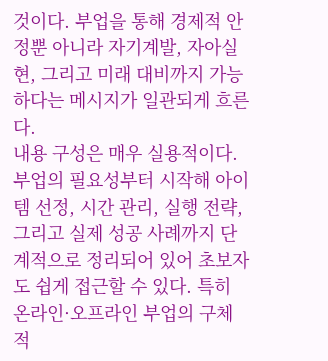것이다. 부업을 통해 경제적 안정뿐 아니라 자기계발, 자아실현, 그리고 미래 대비까지 가능하다는 메시지가 일관되게 흐른다.
내용 구성은 매우 실용적이다. 부업의 필요성부터 시작해 아이템 선정, 시간 관리, 실행 전략, 그리고 실제 성공 사례까지 단계적으로 정리되어 있어 초보자도 쉽게 접근할 수 있다. 특히 온라인·오프라인 부업의 구체적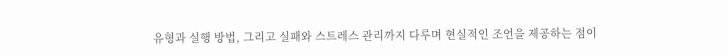유형과 실행 방법, 그리고 실패와 스트레스 관리까지 다루며 현실적인 조언을 제공하는 점이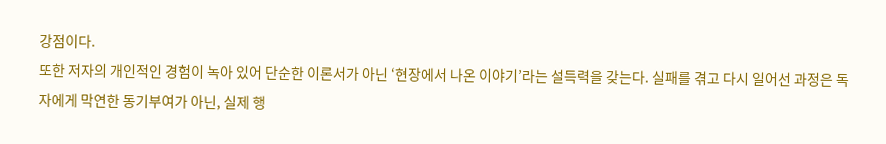강점이다.
또한 저자의 개인적인 경험이 녹아 있어 단순한 이론서가 아닌 ‘현장에서 나온 이야기’라는 설득력을 갖는다. 실패를 겪고 다시 일어선 과정은 독자에게 막연한 동기부여가 아닌, 실제 행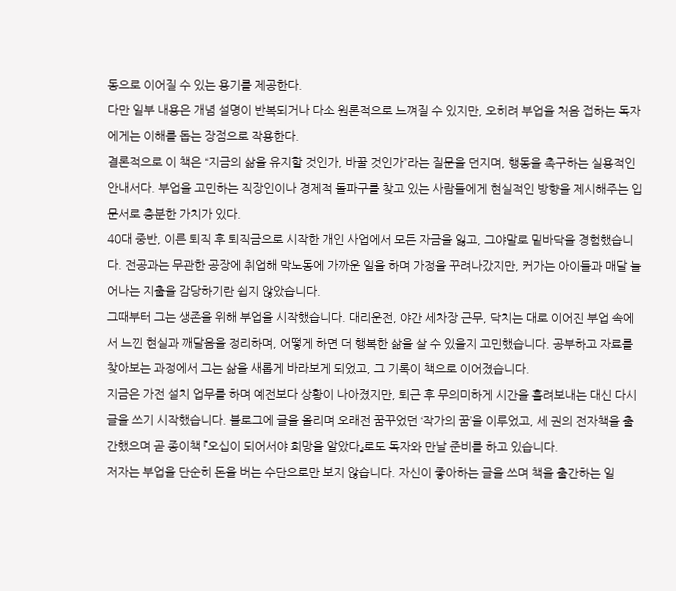동으로 이어질 수 있는 용기를 제공한다.
다만 일부 내용은 개념 설명이 반복되거나 다소 원론적으로 느껴질 수 있지만, 오히려 부업을 처음 접하는 독자에게는 이해를 돕는 장점으로 작용한다.
결론적으로 이 책은 “지금의 삶을 유지할 것인가, 바꿀 것인가”라는 질문을 던지며, 행동을 촉구하는 실용적인 안내서다. 부업을 고민하는 직장인이나 경제적 돌파구를 찾고 있는 사람들에게 현실적인 방향을 제시해주는 입문서로 충분한 가치가 있다.
40대 중반, 이른 퇴직 후 퇴직금으로 시작한 개인 사업에서 모든 자금을 잃고, 그야말로 밑바닥을 경험했습니다. 전공과는 무관한 공장에 취업해 막노동에 가까운 일을 하며 가정을 꾸려나갔지만, 커가는 아이들과 매달 늘어나는 지출을 감당하기란 쉽지 않았습니다.
그때부터 그는 생존을 위해 부업을 시작했습니다. 대리운전, 야간 세차장 근무, 닥치는 대로 이어진 부업 속에서 느낀 현실과 깨달음을 정리하며, 어떻게 하면 더 행복한 삶을 살 수 있을지 고민했습니다. 공부하고 자료를 찾아보는 과정에서 그는 삶을 새롭게 바라보게 되었고, 그 기록이 책으로 이어졌습니다.
지금은 가전 설치 업무를 하며 예전보다 상황이 나아졌지만, 퇴근 후 무의미하게 시간을 흘려보내는 대신 다시 글을 쓰기 시작했습니다. 블로그에 글을 올리며 오래전 꿈꾸었던 ‘작가의 꿈’을 이루었고, 세 권의 전자책을 출간했으며 곧 종이책 『오십이 되어서야 희망을 알았다』로도 독자와 만날 준비를 하고 있습니다.
저자는 부업을 단순히 돈을 버는 수단으로만 보지 않습니다. 자신이 좋아하는 글을 쓰며 책을 출간하는 일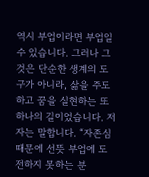역시 부업이라면 부업일 수 있습니다. 그러나 그것은 단순한 생계의 도구가 아니라, 삶을 주도하고 꿈을 실현하는 또 하나의 길이었습니다. 저자는 말합니다. “자존심 때문에 선뜻 부업에 도전하지 못하는 분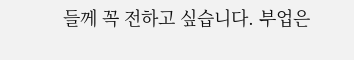들께 꼭 전하고 싶습니다. 부업은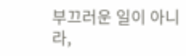부끄러운 일이 아니라,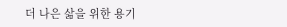더 나은 삶을 위한 용기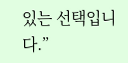있는 선택입니다.”